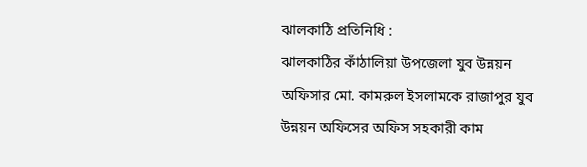ঝালকাঠি প্রতিনিধি :
ঝালকাঠির কাঁঠালিয়া উপজেলা যুব উন্নয়ন অফিসার মো. কামরুল ইসলামকে রাজাপুর যুব উন্নয়ন অফিসের অফিস সহকারী কাম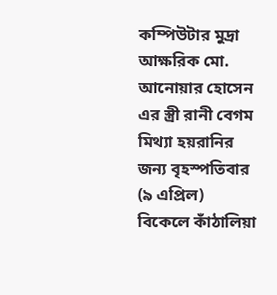কম্পিউটার মুদ্রা আক্ষরিক মো. আনোয়ার হোসেন এর স্ত্রী রানী বেগম মিথ্যা হয়রানির জন্য বৃহস্পতিবার (৯ এপ্রিল) বিকেলে কাঁঠালিয়া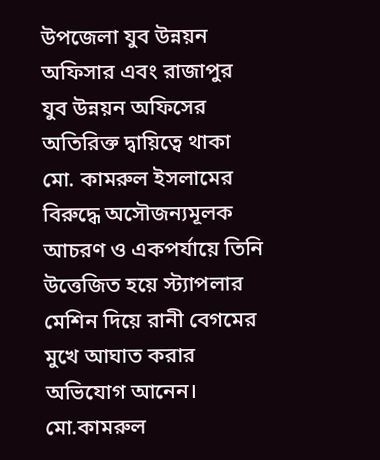উপজেলা যুব উন্নয়ন অফিসার এবং রাজাপুর যুব উন্নয়ন অফিসের অতিরিক্ত দ্বায়িত্বে থাকা মো. কামরুল ইসলামের বিরুদ্ধে অসৌজন্যমূলক আচরণ ও একপর্যায়ে তিনি উত্তেজিত হয়ে স্ট্যাপলার মেশিন দিয়ে রানী বেগমের মুখে আঘাত করার অভিযোগ আনেন।
মো.কামরুল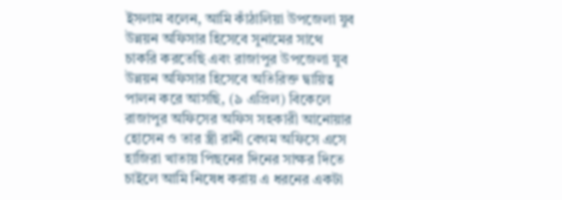ইসলাম বলেন, আমি কাঁঠালিয়া উপজেলা যুব উন্নয়ন অফিসার হিসেবে সুনামের সাথে চাকরি করতেছি এবং রাজাপুর উপজেলা যুব উন্নয়ন অফিসার হিসেবে অতিরিক্ত দ্বায়িত্ব পালন করে আসছি, (৯ এপ্রিল) বিকেলে রাজাপুর অফিসের অফিস সহকারী আনোয়ার হোসেন ও তার স্ত্রী রানী বেগম অফিসে এসে হাজিরা খাতায় পিছনের দিনের সাক্ষর দিতে চাইলে আমি নিষেধ করায় এ ধরনের একটা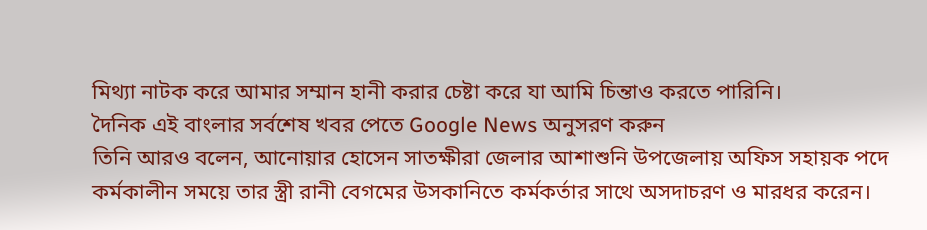মিথ্যা নাটক করে আমার সম্মান হানী করার চেষ্টা করে যা আমি চিন্তাও করতে পারিনি।
দৈনিক এই বাংলার সর্বশেষ খবর পেতে Google News অনুসরণ করুন
তিনি আরও বলেন, আনোয়ার হোসেন সাতক্ষীরা জেলার আশাশুনি উপজেলায় অফিস সহায়ক পদে কর্মকালীন সময়ে তার স্ত্রী রানী বেগমের উসকানিতে কর্মকর্তার সাথে অসদাচরণ ও মারধর করেন।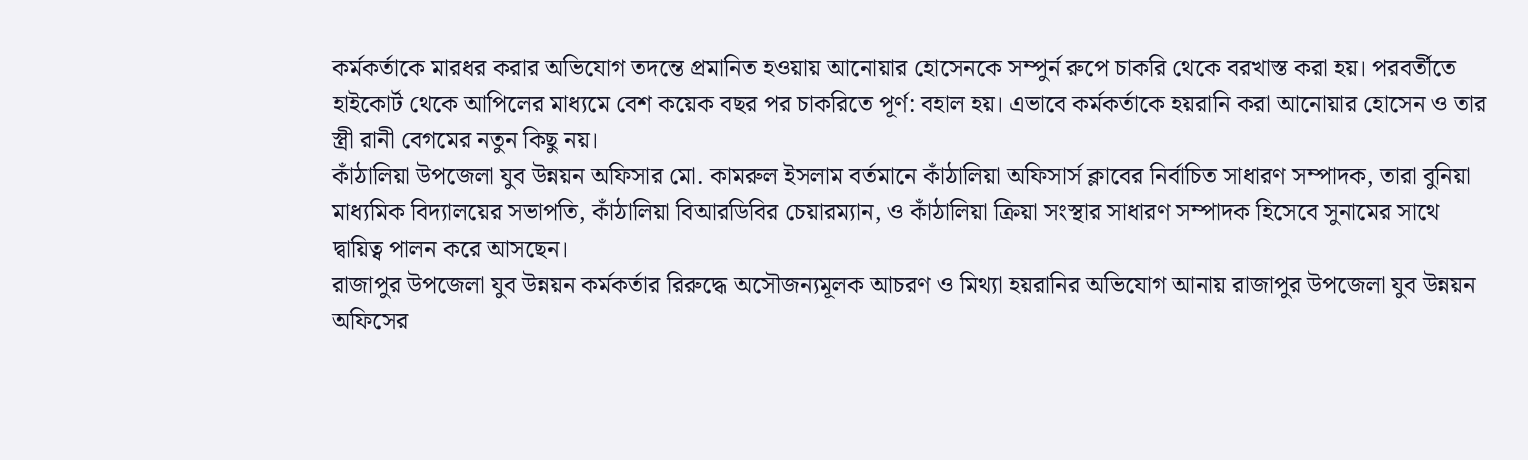কর্মকর্তাকে মারধর করার অভিযোগ তদন্তে প্রমানিত হওয়ায় আনোয়ার হোসেনকে সম্পুর্ন রুপে চাকরি থেকে বরখাস্ত করা হয়। পরবর্তীতে হাইকোর্ট থেকে আপিলের মাধ্যমে বেশ কয়েক বছর পর চাকরিতে পূর্ণ: বহাল হয়। এভাবে কর্মকর্তাকে হয়রানি করা আনোয়ার হোসেন ও তার স্ত্রী রানী বেগমের নতুন কিছু নয়।
কাঁঠালিয়া উপজেলা যুব উন্নয়ন অফিসার মো. কামরুল ইসলাম বর্তমানে কাঁঠালিয়া অফিসার্স ক্লাবের নির্বাচিত সাধারণ সম্পাদক, তারা বুনিয়া মাধ্যমিক বিদ্যালয়ের সভাপতি, কাঁঠালিয়া বিআরডিবির চেয়ারম্যান, ও কাঁঠালিয়া ক্রিয়া সংস্থার সাধারণ সম্পাদক হিসেবে সুনামের সাথে দ্বায়িত্ব পালন করে আসছেন।
রাজাপুর উপজেলা যুব উন্নয়ন কর্মকর্তার রিরুদ্ধে অসৌজন্যমূলক আচরণ ও মিথ্যা হয়রানির অভিযোগ আনায় রাজাপুর উপজেলা যুব উন্নয়ন অফিসের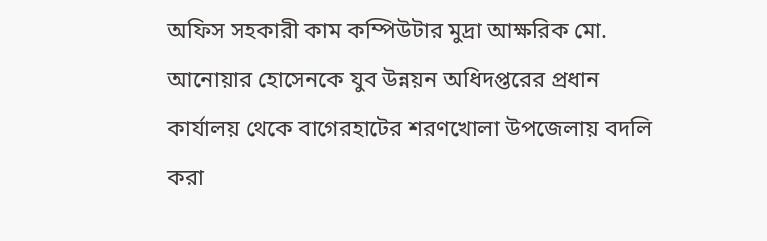অফিস সহকারী কাম কম্পিউটার মুদ্রা আক্ষরিক মো. আনোয়ার হোসেনকে যুব উন্নয়ন অধিদপ্তরের প্রধান কার্যালয় থেকে বাগেরহাটের শরণখোলা উপজেলায় বদলি করা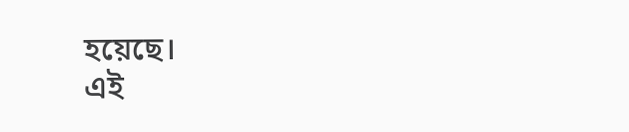হয়েছে।
এই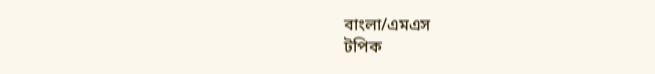বাংলা/এমএস
টপিক